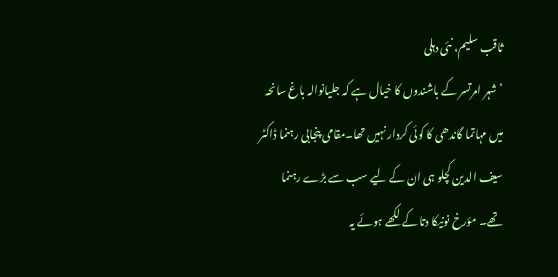ثاقب سلیم، نئی دہلی
’شہر امرتسر کے باشندوں کا خیال ہے کہ جلیانوالہ باغ سانحہ میں مہاتما گاندھی کا کوئی کردار نہیں تھا۔مقامی پنجابی رہنما ڈاکٹر سیف الدین کچلو ہی ان کے لیے سب سے بڑے رہنما تھے۔ مؤرخ نونیکا دتا کے لکھے ہوئے یہ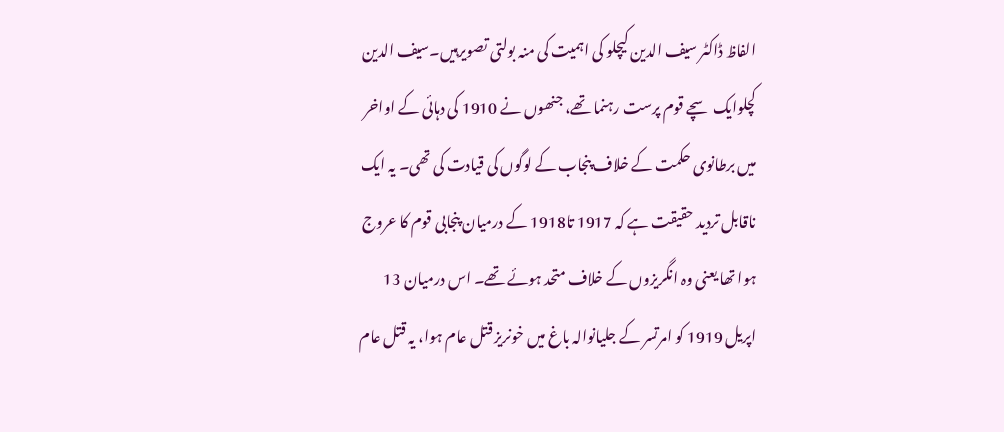الفاظ ڈاکٹر سیف الدین کیچلو کی اہمیت کی منہ بولتی تصویرہیں۔سیف الدین کچلوایک سچے قوم پرست رہنما تھے، جنھوں نے 1910 کی دہائی کے اواخر میں برطانوی حکمت کے خلاف پنجاب کے لوگوں کی قیادت کی تھی۔ یہ ایک ناقابل تردید حقیقت ہے کہ 1917 تا1918 کے درمیان پنجابی قوم کا عروج ہوا تھا یعنی وہ انگریزوں کے خلاف متحد ہوئے تھے۔ اس درمیان 13 اپریل 1919 کو امرتسر کے جلیانوالہ باغ میں خونریز قتل عام ہوا، یہ قتل عام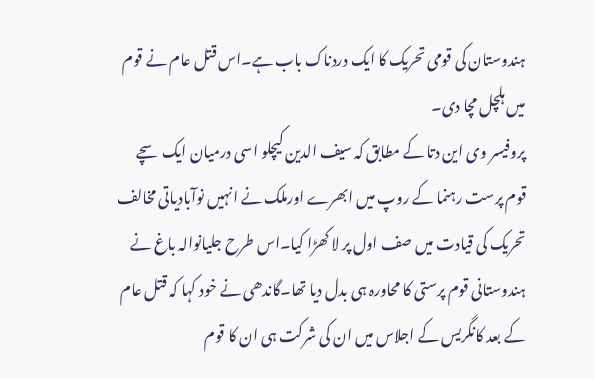ہندوستان کی قومی تحریک کا ایک دردناک باب ہے۔اس قتل عام نے قوم میں ہلچل مچا دی۔
پروفیسر وی این دتا کے مطابق کہ سیف الدین کیچلو اسی درمیان ایک سچے قوم پرست رہنما کے روپ میں ابھرے اورملک نے انہیں نوآبادیاتی مخالف تحریک کی قیادت میں صف اول پر لا کھڑا کیا۔اس طرح جلیانوالہ باغ نے ہندوستانی قوم پرستی کا محاورہ ہی بدل دیا تھا۔گاندھی نے خود کہا کہ قتل عام کے بعد کانگریس کے اجلاس میں ان کی شرکت ہی ان کا قوم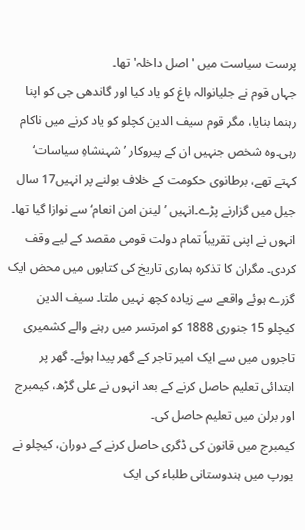پرست سیاست میں 'اصل داخلہ' تھا۔
جہاں قوم نے جلیانوالہ باغ کو یاد کیا اور گاندھی جی کو اپنا رہنما بنایا، مگر قوم سیف الدین کچلو کو یاد کرنے میں ناکام رہی۔وہ شخص جنہیں ان کے پیروکار ’شہنشاہِ سیاسات‘ کہتے تھے، برطانوی حکومت کے خلاف بولنے پر انہیں17 سال جیل میں گزارنے پڑے۔انہیں ’لینن امن انعام‘ سے نوازا گیا تھا۔ انہوں نے اپنی تقریباً تمام دولت قومی مقصد کے لیے وقف کردی۔ مگران کا تذکرہ ہماری تاریخ کی کتابوں میں محض ایک گزرے ہوئے واقعے سے زیادہ کچھ نہیں ملتا۔ سیف الدین کیچلو 15 جنوری 1888 کو امرتسر میں رہنے والے کشمیری تاجروں میں سے ایک امیر تاجر کے گھر پیدا ہوئے۔ گھر پر ابتدائی تعلیم حاصل کرنے کے بعد انہوں نے علی گڑھ، کیمبرج اور برلن میں تعلیم حاصل کی۔
کیمبرج میں قانون کی ڈگری حاصل کرنے کے دوران، کیچلو نے یورپ میں ہندوستانی طلباء کی ایک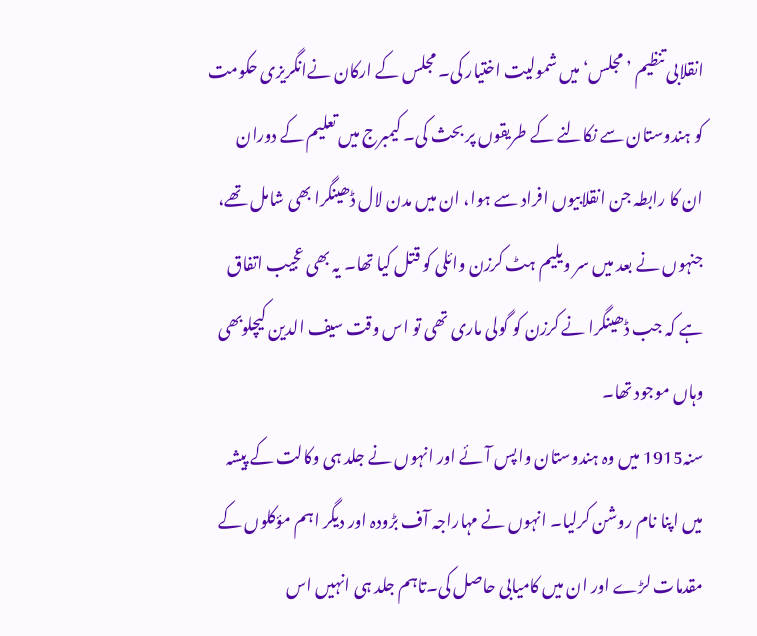انقلابی تنظیم ’مجلس‘میں شمولیت اختیار کی۔ مجلس کے ارکان نےانگریزی حکومت کو ہندوستان سے نکالنے کے طریقوں پر بحث کی۔ کیمبرج میں تعلیم کے دوران ان کا رابطہ جن انقلابیوں افراد سے ہوا، ان میں مدن لال ڈھینگرا بھی شامل تھے، جنہوں نے بعد میں سر ویلیم ہٹ کرزن وائلی کو قتل کیا تھا۔ یہ بھی عجیب اتفاق ہے کہ جب ڈھینگرا نے کرزن کو گولی ماری تھی تو اس وقت سیف الدین کیچلوبھی وہاں موجود تھا۔
سنہ1915 میں وہ ہندوستان واپس آئے اور انہوں نے جلد ہی وکالت کے پیشہ میں اپنا نام روشن کرلیا۔ انہوں نے مہاراجہ آف بڑودہ اور دیگر اہم مؤکلوں کے مقدمات لڑے اور ان میں کامیابی حاصل کی۔تاہم جلد ہی انہیں اس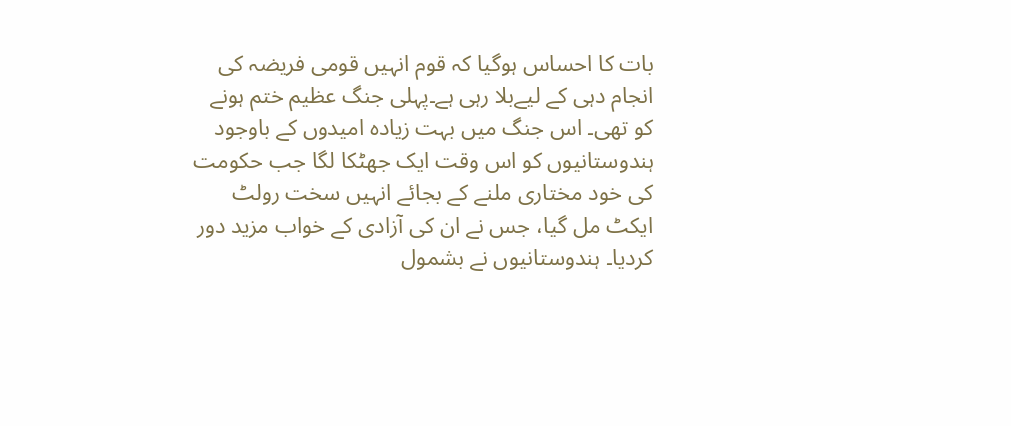بات کا احساس ہوگیا کہ قوم انہیں قومی فریضہ کی انجام دہی کے لیےبلا رہی ہے۔پہلی جنگ عظیم ختم ہونے کو تھی۔ اس جنگ میں بہت زیادہ امیدوں کے باوجود ہندوستانیوں کو اس وقت ایک جھٹکا لگا جب حکومت کی خود مختاری ملنے کے بجائے انہیں سخت رولٹ ایکٹ مل گیا، جس نے ان کی آزادی کے خواب مزید دور کردیا۔ ہندوستانیوں نے بشمول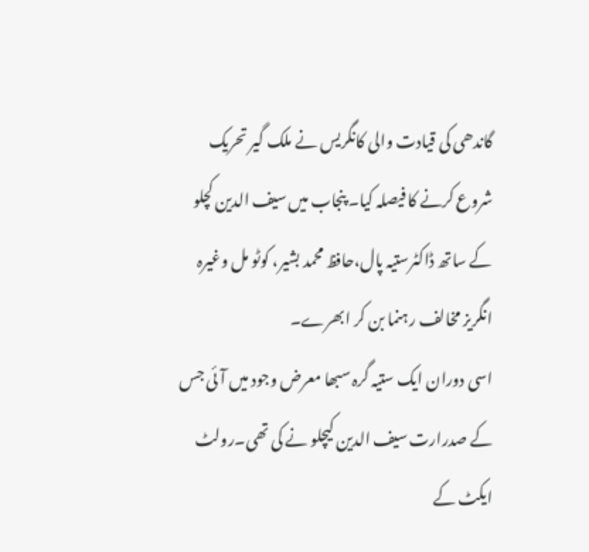گاندھی کی قیادت والی کانگریس نے ملک گیر تحریک شروع کرنے کا فیصلہ کیا۔ پنجاب میں سیف الدین کچلو کے ساتھ ڈاکٹرستیہ پال،حافظ محمد بشیر، کوٹو مل وغیرہ انگریز مخالف رہنما بن کر ابھرے۔
اسی دوران ایک ستیہ گرہ سبھا معرض وجود میں آئی جس کے صدرارت سیف الدین کیچلو نے کی تھی۔رولٹ ایکٹ کے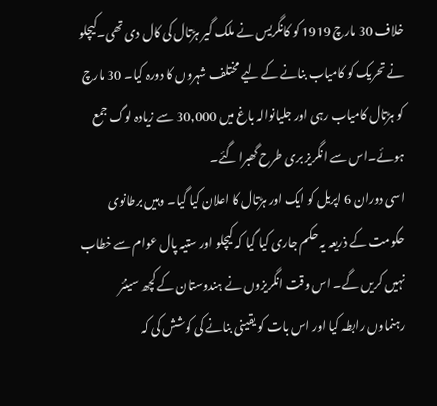خلاف 30 مارچ 1919 کو کانگریس نے ملک گیر ہڑتال کی کال دی تھی۔کیچلو نے تحریک کو کامیاب بنانے کے لیے مختلف شہروں کا دورہ کیا۔ 30 مارچ کو ہڑتال کامیاب رہی اور جلیانوالہ باغ میں 30,000 سے زیادہ لوگ جمع ہوئے۔اس سے انگریز بری طرح گھبرا گئے۔
اسی دوران 6 اپریل کو ایک اور ہڑتال کا اعلان کیا گیا۔ وہیں برطانوی حکومت کے ذریعہ یہ حکم جاری کیا گیا کہ کیچلو اور ستیہ پال عوام سے خطاب نہیں کریں گے۔ اس وقت انگریزوں نے ہندوستان کے کچھ سینئر رہنماوں رابطہ کیا اور اس بات کو یقینی بنانے کی کوشش کی کہ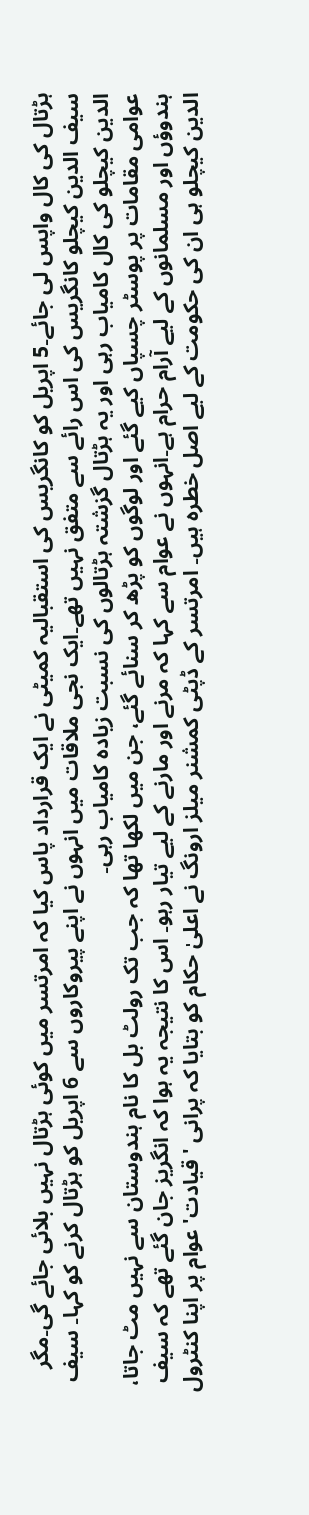ہڑتال کی کال واپس لی جائے۔5 اپریل کو کانگریس کی استقبالیہ کمیٹی نے ایک قرارداد پاس کیا کہ امرتسر میں کوئی ہڑتال نہیں بلائی جائے گی۔مگر سیف الدین کیچلو کانگریس کی اس رائے سے متفق نہیں تھے۔ایک نجی ملاقات میں انہوں نے اپنے پیروکاروں سے 6 اپریل کو ہڑتال کرنے کو کہا۔ سیف الدین کیچلو کی کال کامیاب رہی اور یہ ہڑتال گزشتہ ہڑتالوں کی نسبت زیادہ کامیاب رہی۔
عوامی مقامات پر پوسٹر چسپاں کیے گئے اور لوگوں کو پڑھ کر سنائے گئے، جن میں لکھا تھا کہ جب تک رولٹ بل کا نام ہندوستان سے نہیں مٹ جاتا، ہندوؤں اور مسلمانوں کے لیے آرام حرام ہے۔انہوں نے عوام سے کہا کہ مرنے اور مارنے کے لیے تیار رہو۔ اس کا نتیجہ یہ ہوا کہ انگریز جان گئے تھے کہ سیف الدین کیچلو ہی ان کی حکومت کے لیے اصل خطرہ ہیں۔ امرتسر کے ڈپٹی کمشنر میلز ارونگ نے اعلیٰ حکام کو بتایا کہ پرانی 'قیادت' عوام پر اپنا کنٹرول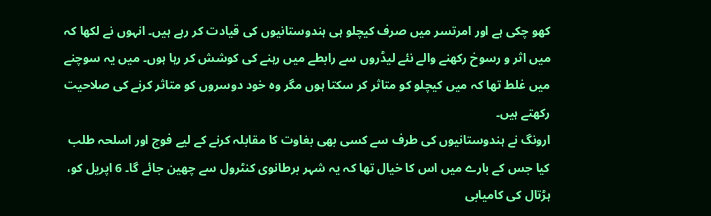کھو چکی ہے اور امرتسر میں صرف کیچلو ہی ہندوستانیوں کی قیادت کر رہے ہیں۔ انہوں نے لکھا کہ میں اثر و رسوخ رکھنے والے نئے لیڈروں سے رابطے میں رہنے کی کوشش کر رہا ہوں۔ میں یہ سوچنے میں غلط تھا کہ میں کیچلو کو متاثر کر سکتا ہوں مگر وہ خود دوسروں کو متاثر کرنے کی صلاحیت رکھتے ہیں۔
ارونگ نے ہندوستانیوں کی طرف سے کسی بھی بغاوت کا مقابلہ کرنے کے لیے فوج اور اسلحہ طلب کیا جس کے بارے میں اس کا خیال تھا کہ یہ شہر برطانوی کنٹرول سے چھین جائے گا۔ 6 اپریل کو، ہڑتال کی کامیابی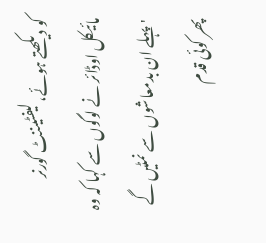کو دیکھتے ہوئے، لیفٹیننٹ گورنر مائیکل اوڈائر نے لوگوں سے کہا کہ وہ 'پہلے ان بدمعاشوں سے نمٹیں گے پھر کوئی قدم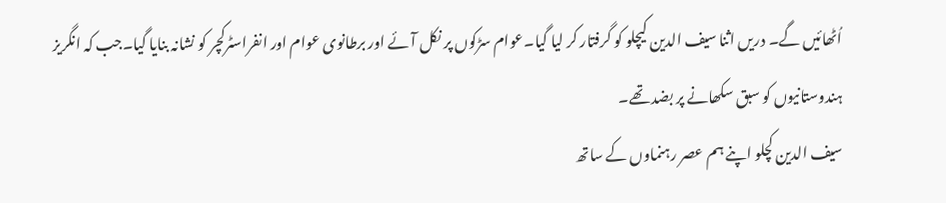اُٹھائیں گے۔ دریں اثنا سیف الدین کیچلو کو گرفتار کر لیا گیا۔عوام سڑکوں پر نکل آئے اور برطانوی عوام اور انفراسٹرکچر کو نشانہ بنایا گیا۔جب کہ انگریز ہندوستانیوں کو سبق سکھانے پر بضد تھے۔
سیف الدین کچلو اپنے ہم عصر رہنماوں کے ساتھ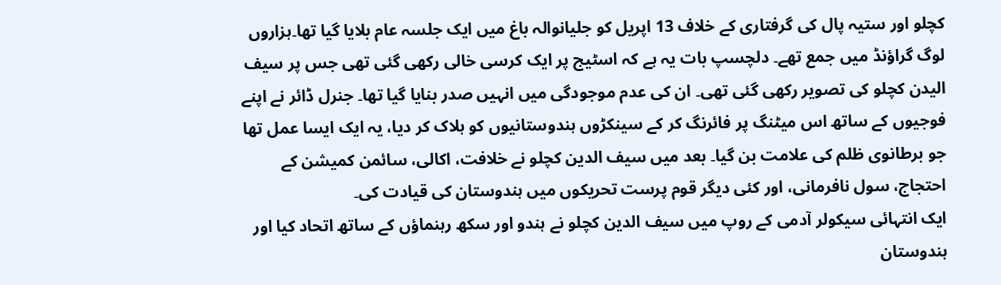کچلو اور ستیہ پال کی گرفتاری کے خلاف 13 اپریل کو جلیانوالہ باغ میں ایک جلسہ عام بلایا گیا تھا۔ہزاروں لوگ گراؤنڈ میں جمع تھے۔ دلچسپ بات یہ ہے کہ اسٹیج پر ایک کرسی خالی رکھی گئی تھی جس پر سیف الیدن کچلو کی تصویر رکھی گئی تھی۔ ان کی عدم موجودگی میں انہیں صدر بنایا گیا تھا۔ جنرل ڈائر نے اپنے فوجیوں کے ساتھ اس میٹنگ پر فائرنگ کر کے سینکڑوں ہندوستانیوں کو ہلاک کر دیا، یہ ایک ایسا عمل تھا جو برطانوی ظلم کی علامت بن گیا۔ بعد میں سیف الدین کچلو نے خلافت، اکالی، سائمن کمیشن کے احتجاج، سول نافرمانی، اور کئی دیگر قوم پرست تحریکوں میں ہندوستان کی قیادت کی۔
ایک انتہائی سیکولر آدمی کے روپ میں سیف الدین کچلو نے ہندو اور سکھ رہنماؤں کے ساتھ اتحاد کیا اور ہندوستان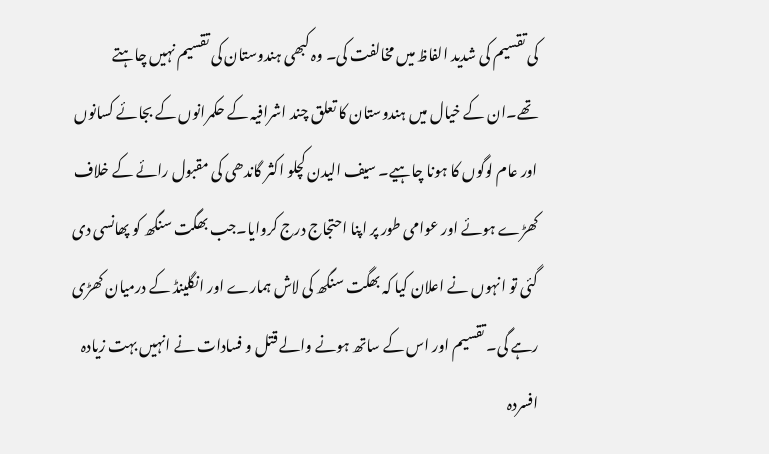کی تقسیم کی شدید الفاظ میں مخالفت کی۔ وہ کبھی ہندوستان کی تقسیم نہیں چاہتے تھے۔ان کے خیال میں ہندوستان کا تعلق چند اشرافیہ کے حکمرانوں کے بجائے کسانوں اور عام لوگوں کا ہونا چاہیے۔ سیف الیدن کچلو اکثر گاندھی کی مقبول رائے کے خلاف کھڑے ہوئے اور عوامی طور پر اپنا احتجاج درج کروایا۔جب بھگت سنگھ کو پھانسی دی گئی تو انہوں نے اعلان کیا کہ بھگت سنگھ کی لاش ہمارے اور انگلینڈ کے درمیان کھڑی رہے گی۔ تقسیم اور اس کے ساتھ ہونے والے قتل و فسادات نے انہیں بہت زیادہ افسردہ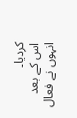کردیا۔
اس کے بعد انہوں نے فعال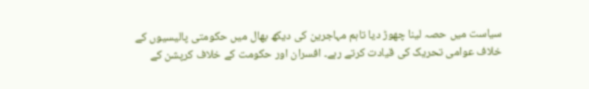سیاست میں حصہ لینا چھوڑ دیا تاہم مہاجرین کی دیکھ بھال میں حکومتی پالیسیوں کے خلاف عوامی تحریک کی قیادت کرتے رہے۔ افسران اور حکومت کے خلاف کرپشن کے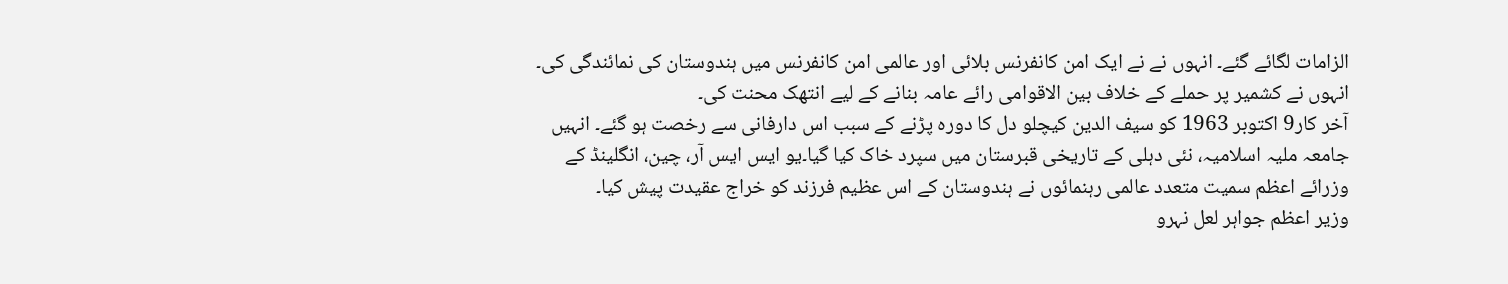الزامات لگائے گئے۔ انہوں نے نے ایک امن کانفرنس بلائی اور عالمی امن کانفرنس میں ہندوستان کی نمائندگی کی۔ انہوں نے کشمیر پر حملے کے خلاف بین الاقوامی رائے عامہ بنانے کے لیے انتھک محنت کی۔
آخر کار9 اکتوبر 1963 کو سیف الدین کیچلو دل کا دورہ پڑنے کے سبب اس دارفانی سے رخصت ہو گئے۔ انہیں جامعہ ملیہ اسلامیہ، نئی دہلی کے تاریخی قبرستان میں سپرد خاک کیا گیا۔یو ایس ایس آر، چین، انگلینڈ کے وزرائے اعظم سمیت متعدد عالمی رہنمائوں نے ہندوستان کے اس عظیم فرزند کو خراج عقیدت پیش کیا۔
وزیر اعظم جواہر لعل نہرو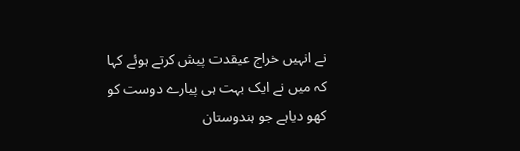نے انہیں خراج عیقدت پیش کرتے ہوئے کہا کہ میں نے ایک بہت ہی پیارے دوست کو کھو دیاہے جو ہندوستان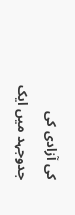کی آزادی کی جدوجہد میں ایک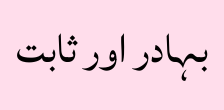بہادر اور ثابت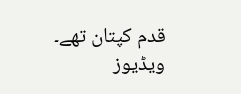قدم کپتان تھے۔
ویڈیوز